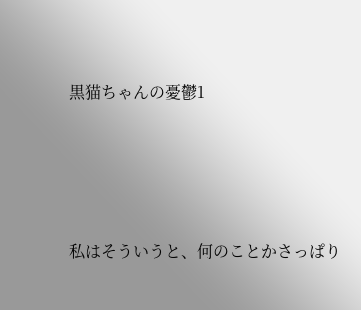黒猫ちゃんの憂鬱1




私はそういうと、何のことかさっぱり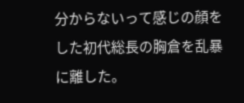分からないって感じの顔をした初代総長の胸倉を乱暴に離した。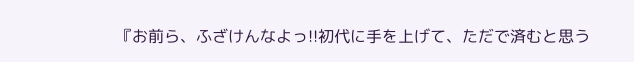『お前ら、ふざけんなよっ!!初代に手を上げて、ただで済むと思う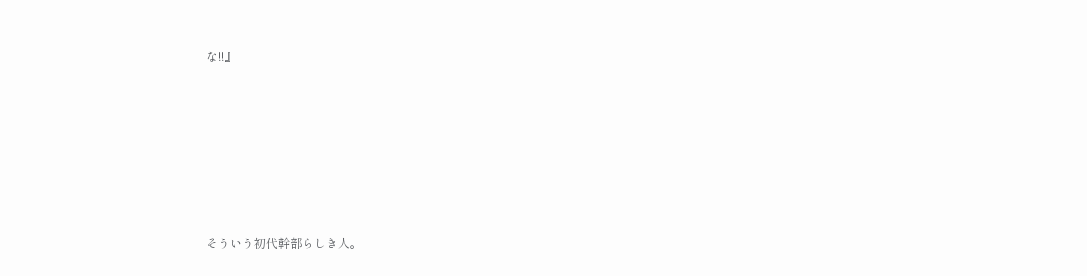な!!』







そういう初代幹部らしき人。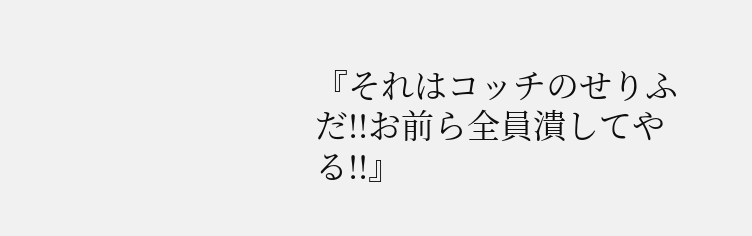『それはコッチのせりふだ!!お前ら全員潰してやる!!』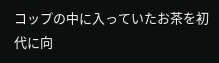コップの中に入っていたお茶を初代に向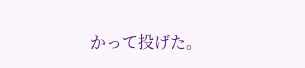かって投げた。